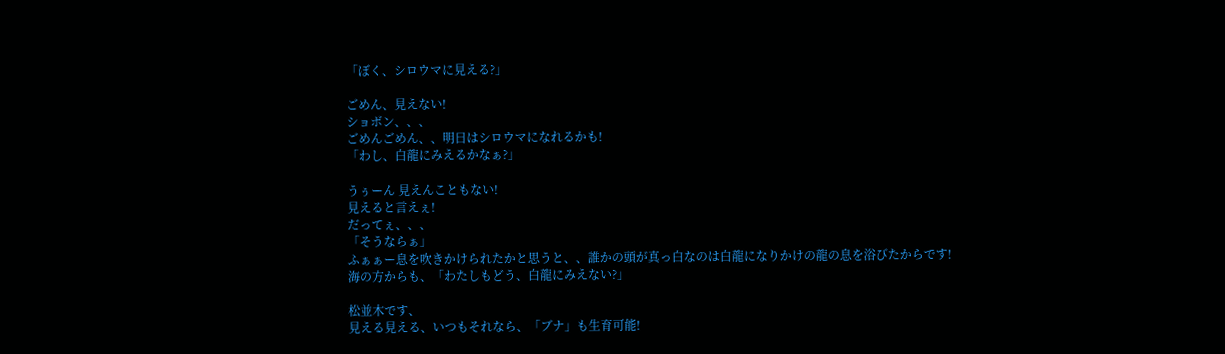「ぼく、シロウマに見える?」

ごめん、見えない!
ショボン、、、
ごめんごめん、、明日はシロウマになれるかも!
「わし、白龍にみえるかなぁ?」

うぅーん 見えんこともない!
見えると言えぇ!
だってぇ、、、
「そうならぁ」
ふぁぁー息を吹きかけられたかと思うと、、誰かの頭が真っ白なのは白龍になりかけの龍の息を浴びたからです!
海の方からも、「わたしもどう、白龍にみえない?」

松並木です、
見える見える、いつもそれなら、「ブナ」も生育可能!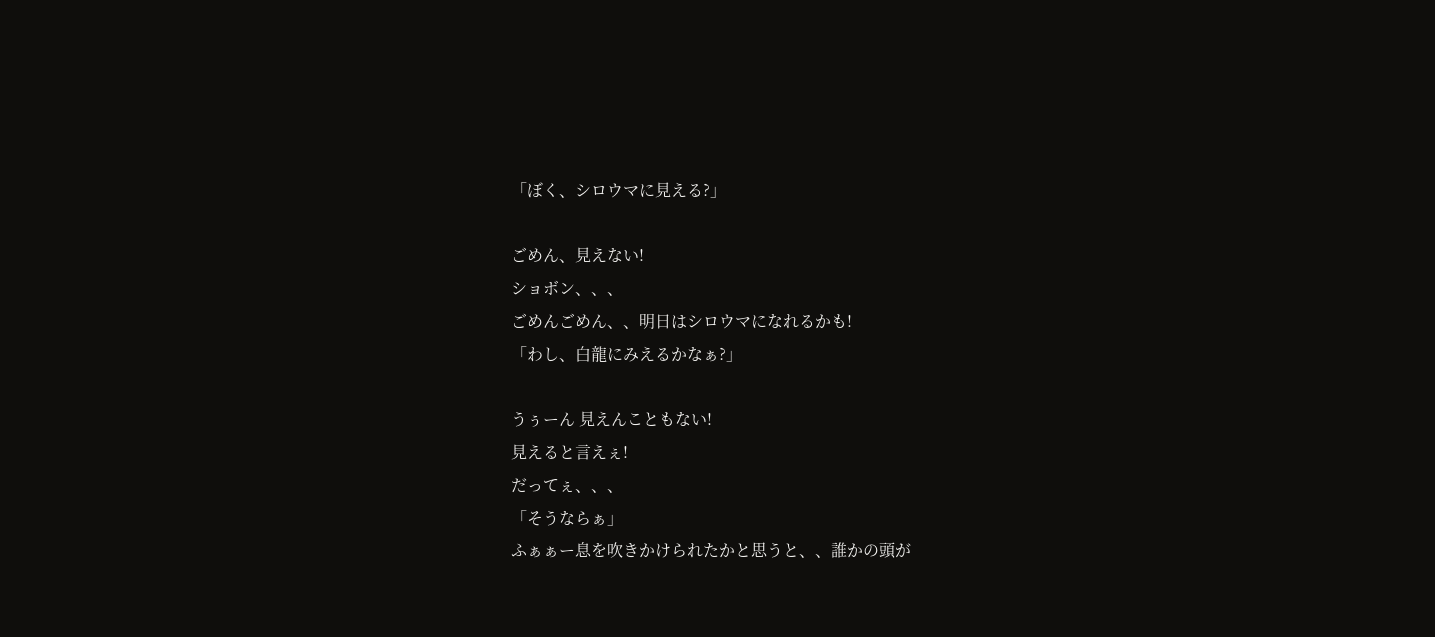「ぼく、シロウマに見える?」

ごめん、見えない!
ショボン、、、
ごめんごめん、、明日はシロウマになれるかも!
「わし、白龍にみえるかなぁ?」

うぅーん 見えんこともない!
見えると言えぇ!
だってぇ、、、
「そうならぁ」
ふぁぁー息を吹きかけられたかと思うと、、誰かの頭が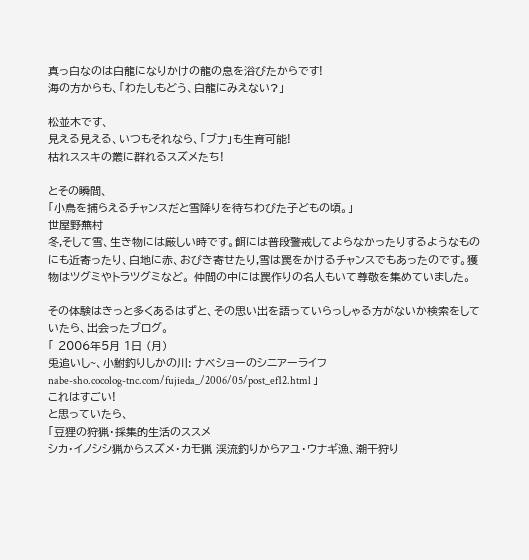真っ白なのは白龍になりかけの龍の息を浴びたからです!
海の方からも、「わたしもどう、白龍にみえない?」

松並木です、
見える見える、いつもそれなら、「ブナ」も生育可能!
枯れススキの叢に群れるスズメたち!

とその瞬間、
「小鳥を捕らえるチャンスだと雪降りを待ちわびた子どもの頃。」
世屋野蕪村
冬,そして雪、生き物には厳しい時です。餌には普段警戒してよらなかったりするようなものにも近寄ったり、白地に赤、おびき寄せたり,雪は罠をかけるチャンスでもあったのです。獲物はツグミやトラツグミなど。 仲間の中には罠作りの名人もいて尊敬を集めていました。

その体験はきっと多くあるはずと、その思い出を語っていらっしゃる方がないか検索をしていたら、出会ったブログ。
「 2006年5月 1日 (月)
兎追いし~、小鮒釣りしかの川: ナベショーのシニアーライフ
nabe-sho.cocolog-tnc.com/fujieda_/2006/05/post_ef12.html 」
これはすごい!
と思っていたら、
「豆狸の狩猟・採集的生活のススメ
シカ・イノシシ猟からスズメ・カモ猟 渓流釣りからアユ・ウナギ漁、潮干狩り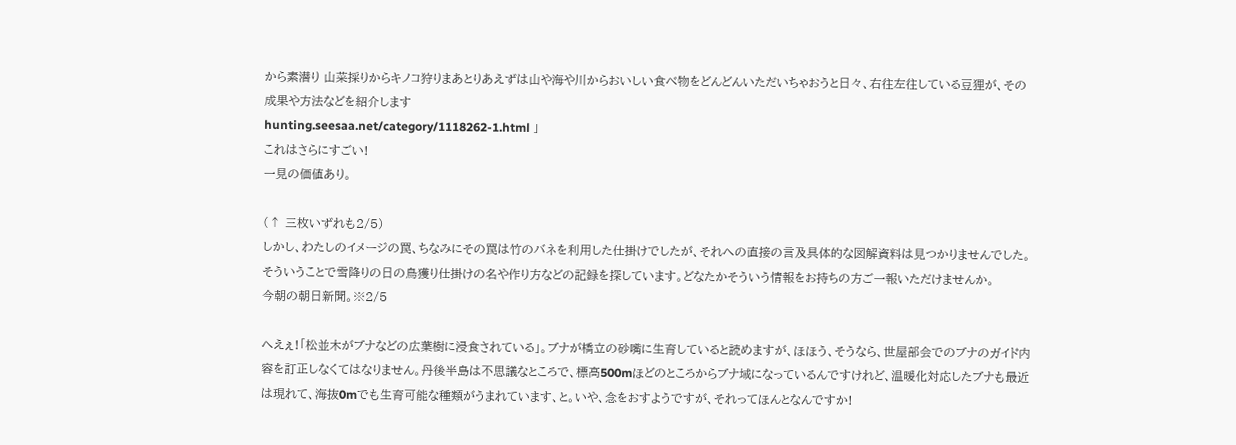から素潜り 山菜採りからキノコ狩りまあとりあえずは山や海や川からおいしい食べ物をどんどんいただいちゃおうと日々、右往左往している豆狸が、その成果や方法などを紹介します
hunting.seesaa.net/category/1118262-1.html 」
これはさらにすごい!
一見の価値あり。

(↑ 三枚いずれも2/5)
しかし、わたしのイメージの罠、ちなみにその罠は竹のバネを利用した仕掛けでしたが、それへの直接の言及具体的な図解資料は見つかりませんでした。
そういうことで雪降りの日の鳥獲り仕掛けの名や作り方などの記録を探しています。どなたかそういう情報をお持ちの方ご一報いただけませんか。
今朝の朝日新聞。※2/5

へえぇ!「松並木がブナなどの広葉樹に浸食されている」。ブナが橋立の砂嘴に生育していると読めますが、ほほう、そうなら、世屋部会でのブナのガイド内容を訂正しなくてはなりません。丹後半島は不思議なところで、標高500mほどのところからブナ域になっているんですけれど、温暖化対応したブナも最近は現れて、海抜0mでも生育可能な種類がうまれています、と。いや、念をおすようですが、それってほんとなんですか!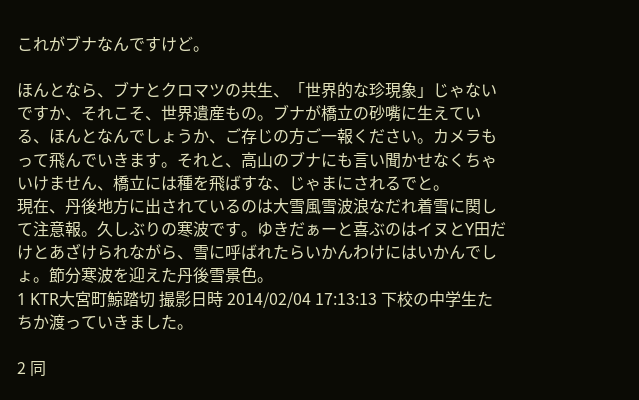これがブナなんですけど。

ほんとなら、ブナとクロマツの共生、「世界的な珍現象」じゃないですか、それこそ、世界遺産もの。ブナが橋立の砂嘴に生えている、ほんとなんでしょうか、ご存じの方ご一報ください。カメラもって飛んでいきます。それと、高山のブナにも言い聞かせなくちゃいけません、橋立には種を飛ばすな、じゃまにされるでと。
現在、丹後地方に出されているのは大雪風雪波浪なだれ着雪に関して注意報。久しぶりの寒波です。ゆきだぁーと喜ぶのはイヌとY田だけとあざけられながら、雪に呼ばれたらいかんわけにはいかんでしょ。節分寒波を迎えた丹後雪景色。
1 KTR大宮町鯨踏切 撮影日時 2014/02/04 17:13:13 下校の中学生たちか渡っていきました。

2 同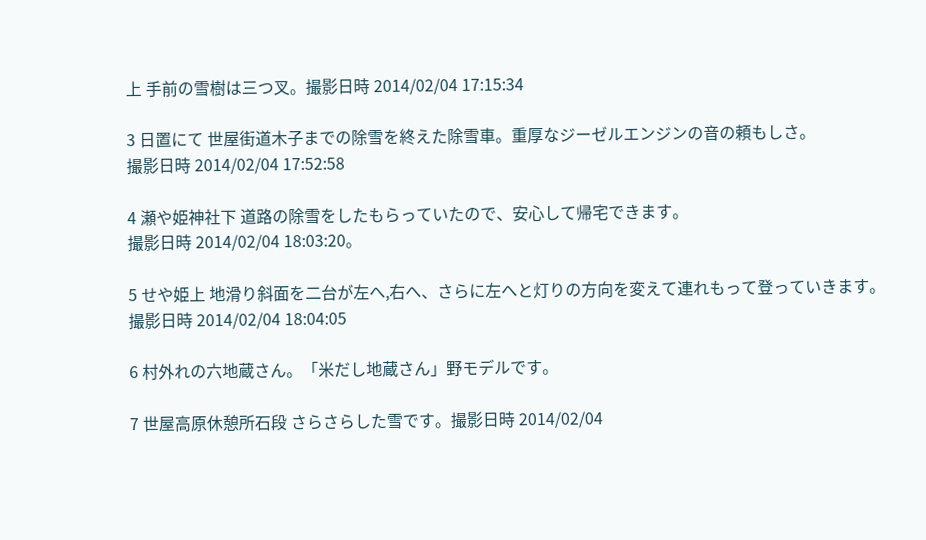上 手前の雪樹は三つ叉。撮影日時 2014/02/04 17:15:34

3 日置にて 世屋街道木子までの除雪を終えた除雪車。重厚なジーゼルエンジンの音の頼もしさ。
撮影日時 2014/02/04 17:52:58

4 瀬や姫神社下 道路の除雪をしたもらっていたので、安心して帰宅できます。
撮影日時 2014/02/04 18:03:20。

5 せや姫上 地滑り斜面を二台が左へ,右へ、さらに左へと灯りの方向を変えて連れもって登っていきます。
撮影日時 2014/02/04 18:04:05

6 村外れの六地蔵さん。「米だし地蔵さん」野モデルです。

7 世屋高原休憩所石段 さらさらした雪です。撮影日時 2014/02/04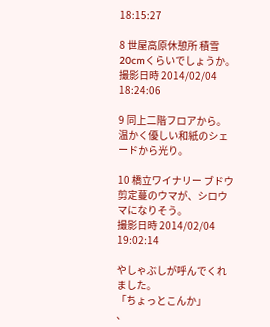18:15:27

8 世屋高原休憩所 積雪20cmくらいでしょうか。撮影日時 2014/02/04 18:24:06

9 同上二階フロアから。 温かく優しい和紙のシェードから光り。

10 橋立ワイナリー ブドウ剪定蔓のウマが、シロウマになりそう。
撮影日時 2014/02/04 19:02:14

やしゃぶしが呼んでくれました。
「ちょっとこんか」
、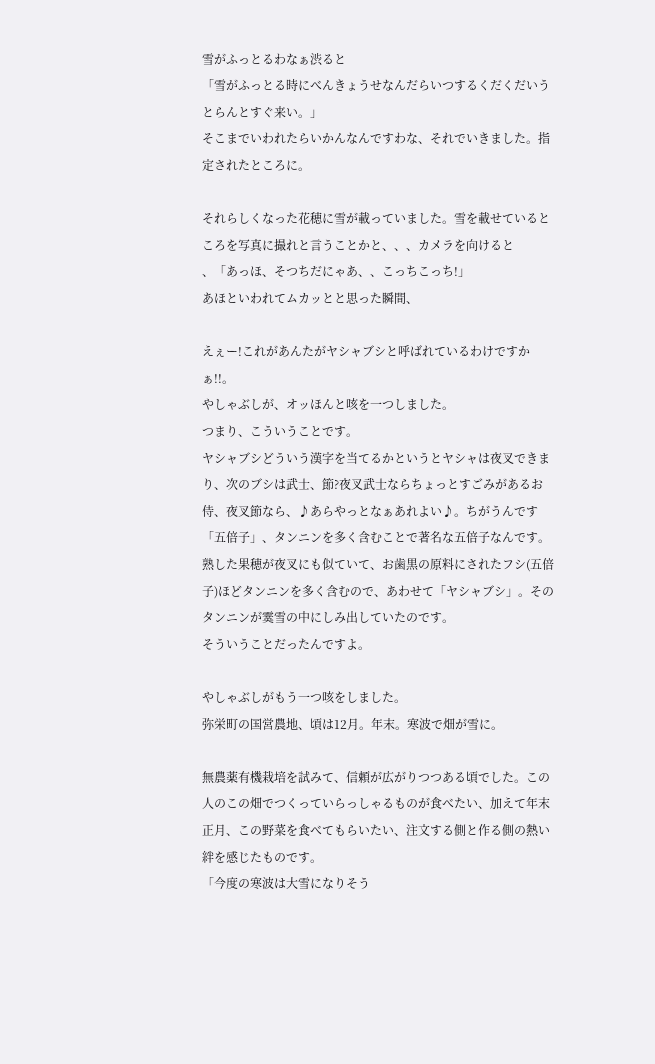雪がふっとるわなぁ渋ると
「雪がふっとる時にべんきょうせなんだらいつするくだくだいうとらんとすぐ来い。」
そこまでいわれたらいかんなんですわな、それでいきました。指定されたところに。

それらしくなった花穂に雪が載っていました。雪を載せているところを写真に撮れと言うことかと、、、カメラを向けると
、「あっほ、そつちだにゃあ、、こっちこっち!」
あほといわれてムカッとと思った瞬間、

えぇー!これがあんたがヤシャブシと呼ばれているわけですかぁ!!。
やしゃぶしが、オッほんと咳を一つしました。
つまり、こういうことです。
ヤシャブシどういう漢字を当てるかというとヤシャは夜叉できまり、次のブシは武士、節?夜叉武士ならちょっとすごみがあるお侍、夜叉節なら、♪あらやっとなぁあれよい♪。ちがうんです「五倍子」、タンニンを多く含むことで著名な五倍子なんです。 熟した果穂が夜叉にも似ていて、お歯黒の原料にされたフシ(五倍子)ほどタンニンを多く含むので、あわせて「ヤシャブシ」。そのタンニンが霙雪の中にしみ出していたのです。
そういうことだったんですよ。

やしゃぶしがもう一つ咳をしました。
弥栄町の国営農地、頃は12月。年末。寒波で畑が雪に。

無農薬有機栽培を試みて、信頼が広がりつつある頃でした。この人のこの畑でつくっていらっしゃるものが食べたい、加えて年末正月、この野菜を食べてもらいたい、注文する側と作る側の熱い絆を感じたものです。
「今度の寒波は大雪になりそう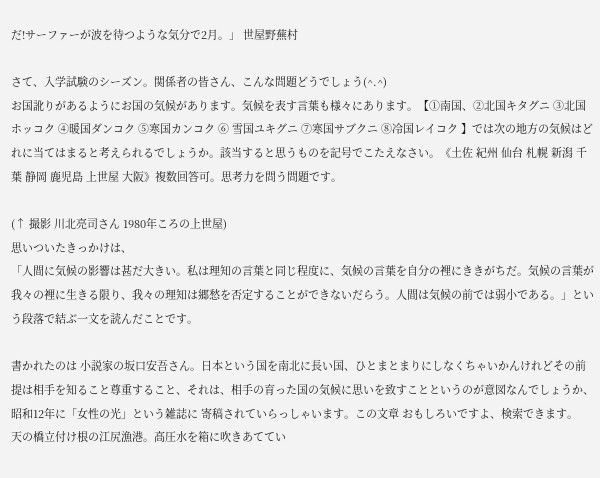だ!サーファーが波を待つような気分で2月。」 世屋野蕪村

さて、入学試験のシーズン。関係者の皆さん、こんな問題どうでしょう(^.^)
お国訛りがあるようにお国の気候があります。気候を表す言葉も様々にあります。【①南国、②北国キタグニ ③北国ホッコク ④暖国ダンコク ⑤寒国カンコク ⑥ 雪国ユキグニ ⑦寒国サブクニ ⑧冷国レイコク 】では次の地方の気候はどれに当てはまると考えられるでしょうか。該当すると思うものを記号でこたえなさい。《土佐 紀州 仙台 札幌 新潟 千葉 静岡 鹿児島 上世屋 大阪》複数回答可。思考力を問う問題です。

(↑ 撮影 川北亮司さん 1980年ころの上世屋)
思いついたきっかけは、
「人間に気候の影響は甚だ大きい。私は理知の言葉と同じ程度に、気候の言葉を自分の裡にききがちだ。気候の言葉が我々の裡に生きる限り、我々の理知は郷愁を否定することができないだらう。人間は気候の前では弱小である。」という段落で結ぶ一文を読んだことです。

書かれたのは 小説家の坂口安吾さん。日本という国を南北に長い国、ひとまとまりにしなくちゃいかんけれどその前提は相手を知ること尊重すること、それは、相手の育った国の気候に思いを致すことというのが意図なんでしょうか、 昭和12年に「女性の光」という雑誌に 寄稿されていらっしゃいます。この文章 おもしろいですよ、検索できます。
天の橋立付け根の江尻漁港。高圧水を箱に吹きあててい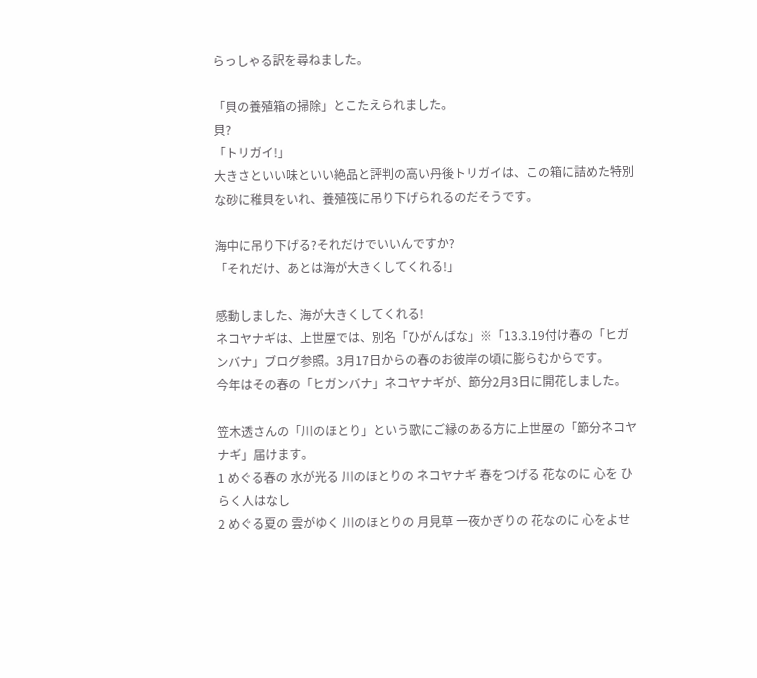らっしゃる訳を尋ねました。

「貝の養殖箱の掃除」とこたえられました。
貝?
「トリガイ!」
大きさといい味といい絶品と評判の高い丹後トリガイは、この箱に詰めた特別な砂に稚貝をいれ、養殖筏に吊り下げられるのだそうです。

海中に吊り下げる?それだけでいいんですか?
「それだけ、あとは海が大きくしてくれる!」

感動しました、海が大きくしてくれる!
ネコヤナギは、上世屋では、別名「ひがんばな」※「13.3.19付け春の「ヒガンバナ」ブログ参照。3月17日からの春のお彼岸の頃に膨らむからです。
今年はその春の「ヒガンバナ」ネコヤナギが、節分2月3日に開花しました。

笠木透さんの「川のほとり」という歌にご縁のある方に上世屋の「節分ネコヤナギ」届けます。
1 めぐる春の 水が光る 川のほとりの ネコヤナギ 春をつげる 花なのに 心を ひらく人はなし
2 めぐる夏の 雲がゆく 川のほとりの 月見草 一夜かぎりの 花なのに 心をよせ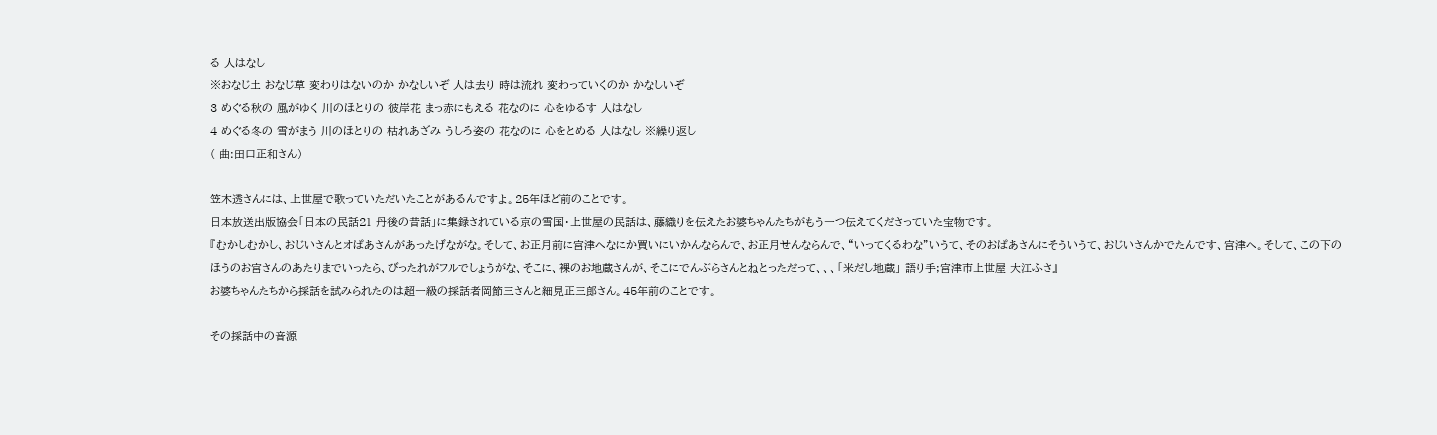る 人はなし
※おなじ土 おなじ草 変わりはないのか かなしいぞ 人は去り 時は流れ 変わっていくのか かなしいぞ
3 めぐる秋の 風がゆく 川のほとりの 彼岸花 まっ赤にもえる 花なのに 心をゆるす 人はなし
4 めぐる冬の 雪がまう 川のほとりの 枯れあざみ うしろ姿の 花なのに 心をとめる 人はなし ※繰り返し
( 曲:田口正和さん)

笠木透さんには、上世屋で歌っていただいたことがあるんですよ。25年ほど前のことです。
日本放送出版協会「日本の民話21 丹後の昔話」に集録されている京の雪国・上世屋の民話は、藤織りを伝えたお婆ちゃんたちがもう一つ伝えてくださっていた宝物です。
『むかしむかし、おじいさんとオぱあさんがあったげながな。そして、お正月前に宮津へなにか買いにいかんならんで、お正月せんならんで、“いってくるわな”いうて、そのおぱあさんにそういうて、おじいさんかでたんです、宮津へ。そして、この下のほうのお宮さんのあたりまでいったら、びったれがフルでしょうがな、そこに、裸のお地蔵さんが、そこにでんぶらさんとねとっただって、、、「米だし地蔵」 語り手;宮津市上世屋 大江ふさ』
お婆ちゃんたちから採話を試みられたのは超一級の採話者岡節三さんと細見正三郎さん。45年前のことです。

その採話中の音源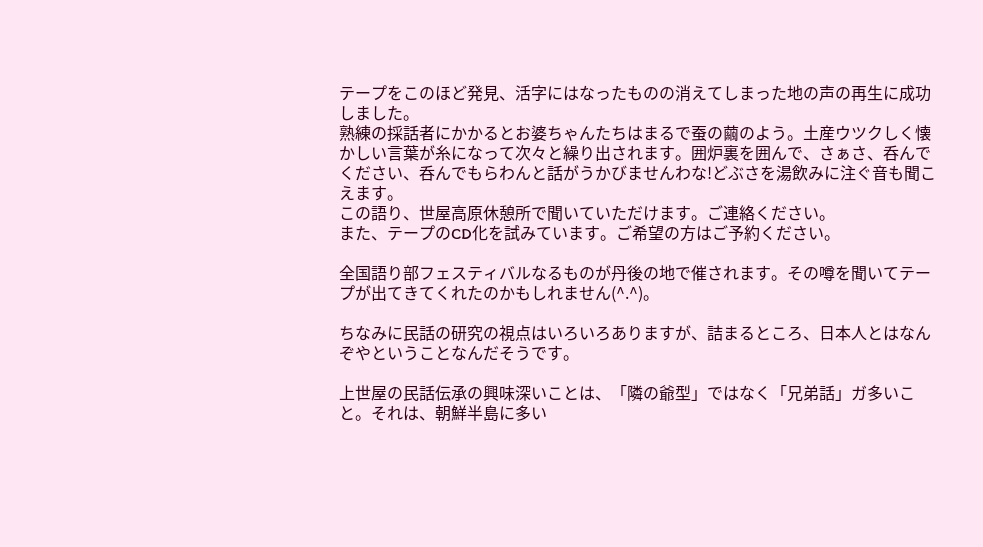テープをこのほど発見、活字にはなったものの消えてしまった地の声の再生に成功しました。
熟練の採話者にかかるとお婆ちゃんたちはまるで蚕の繭のよう。土産ウツクしく懐かしい言葉が糸になって次々と繰り出されます。囲炉裏を囲んで、さぁさ、呑んでください、呑んでもらわんと話がうかびませんわな!どぶさを湯飲みに注ぐ音も聞こえます。
この語り、世屋高原休憩所で聞いていただけます。ご連絡ください。
また、テープのCD化を試みています。ご希望の方はご予約ください。

全国語り部フェスティバルなるものが丹後の地で催されます。その噂を聞いてテープが出てきてくれたのかもしれません(^.^)。

ちなみに民話の研究の視点はいろいろありますが、詰まるところ、日本人とはなんぞやということなんだそうです。

上世屋の民話伝承の興味深いことは、「隣の爺型」ではなく「兄弟話」ガ多いこと。それは、朝鮮半島に多い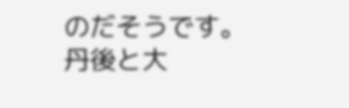のだそうです。丹後と大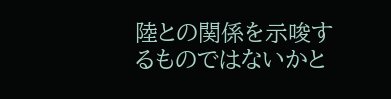陸との関係を示唆するものではないかと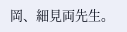岡、細見両先生。